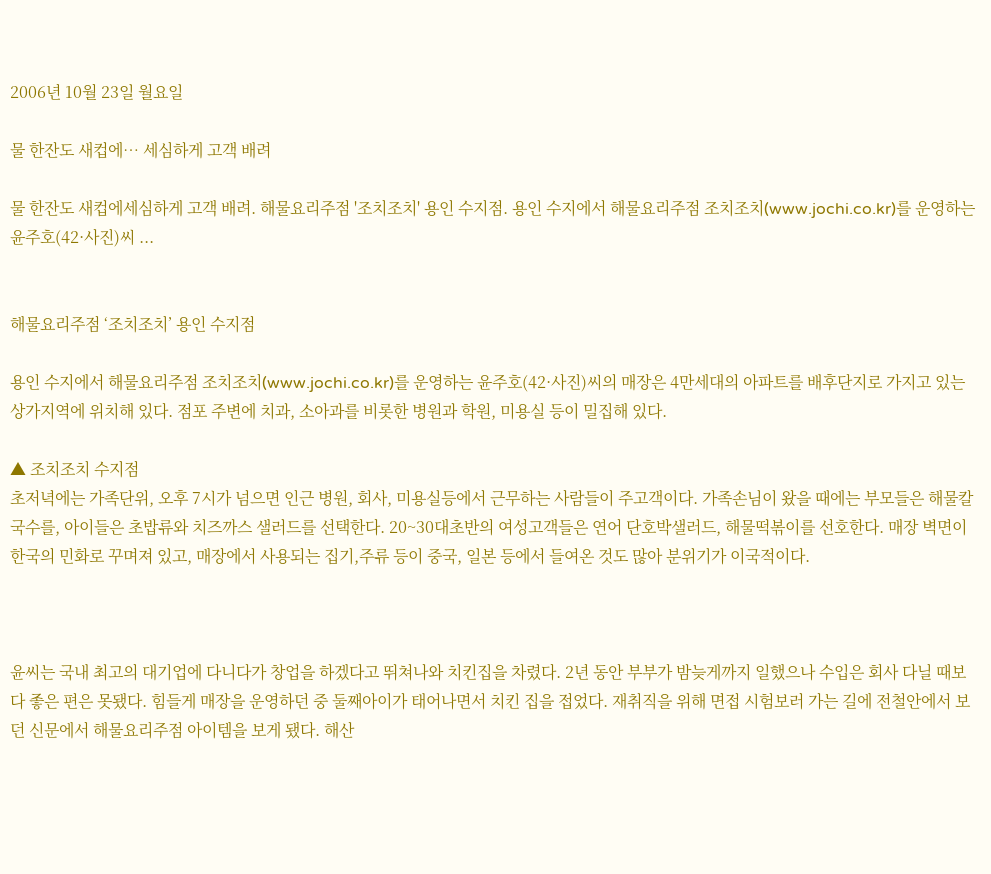2006년 10월 23일 월요일

물 한잔도 새컵에… 세심하게 고객 배려

물 한잔도 새컵에세심하게 고객 배려. 해물요리주점 '조치조치' 용인 수지점. 용인 수지에서 해물요리주점 조치조치(www.jochi.co.kr)를 운영하는 윤주호(42·사진)씨 ...


해물요리주점 ‘조치조치’ 용인 수지점

용인 수지에서 해물요리주점 조치조치(www.jochi.co.kr)를 운영하는 윤주호(42·사진)씨의 매장은 4만세대의 아파트를 배후단지로 가지고 있는 상가지역에 위치해 있다. 점포 주변에 치과, 소아과를 비롯한 병원과 학원, 미용실 등이 밀집해 있다.

▲ 조치조치 수지점
초저녁에는 가족단위, 오후 7시가 넘으면 인근 병원, 회사, 미용실등에서 근무하는 사람들이 주고객이다. 가족손님이 왔을 때에는 부모들은 해물칼국수를, 아이들은 초밥류와 치즈까스 샐러드를 선택한다. 20~30대초반의 여성고객들은 연어 단호박샐러드, 해물떡볶이를 선호한다. 매장 벽면이 한국의 민화로 꾸며져 있고, 매장에서 사용되는 집기,주류 등이 중국, 일본 등에서 들여온 것도 많아 분위기가 이국적이다.



윤씨는 국내 최고의 대기업에 다니다가 창업을 하겠다고 뛰쳐나와 치킨집을 차렸다. 2년 동안 부부가 밤늦게까지 일했으나 수입은 회사 다닐 때보다 좋은 편은 못됐다. 힘들게 매장을 운영하던 중 둘째아이가 태어나면서 치킨 집을 접었다. 재취직을 위해 면접 시험보러 가는 길에 전철안에서 보던 신문에서 해물요리주점 아이템을 보게 됐다. 해산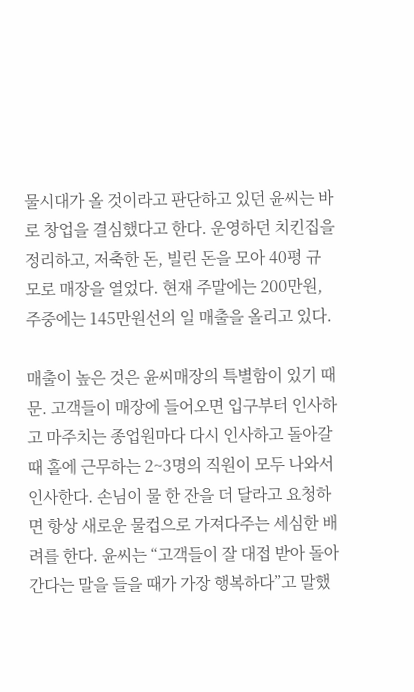물시대가 올 것이라고 판단하고 있던 윤씨는 바로 창업을 결심했다고 한다. 운영하던 치킨집을 정리하고, 저축한 돈, 빌린 돈을 모아 40평 규모로 매장을 열었다. 현재 주말에는 200만원, 주중에는 145만원선의 일 매출을 올리고 있다.

매출이 높은 것은 윤씨매장의 특별함이 있기 때문. 고객들이 매장에 들어오면 입구부터 인사하고 마주치는 종업원마다 다시 인사하고 돌아갈 때 홀에 근무하는 2~3명의 직원이 모두 나와서 인사한다. 손님이 물 한 잔을 더 달라고 요청하면 항상 새로운 물컵으로 가져다주는 세심한 배려를 한다. 윤씨는 “고객들이 잘 대접 받아 돌아간다는 말을 들을 때가 가장 행복하다”고 말했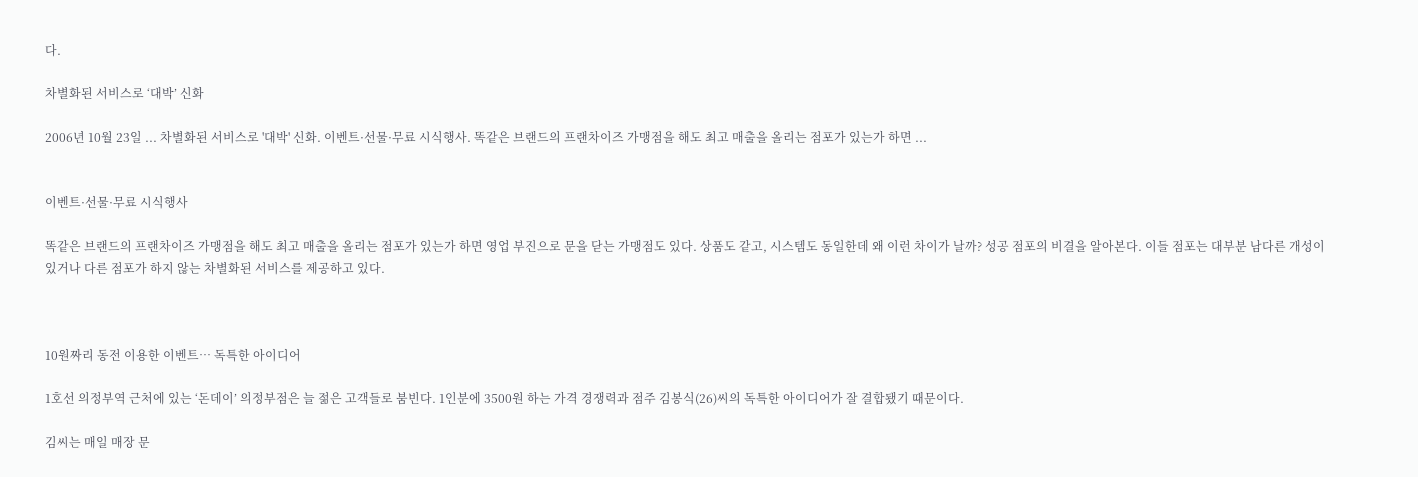다.

차별화된 서비스로 ‘대박’ 신화

2006년 10월 23일 ... 차별화된 서비스로 '대박' 신화. 이벤트·선물·무료 시식행사. 똑같은 브랜드의 프랜차이즈 가맹점을 해도 최고 매출을 올리는 점포가 있는가 하면 ...


이벤트·선물·무료 시식행사

똑같은 브랜드의 프랜차이즈 가맹점을 해도 최고 매출을 올리는 점포가 있는가 하면 영업 부진으로 문을 닫는 가맹점도 있다. 상품도 같고, 시스템도 동일한데 왜 이런 차이가 날까? 성공 점포의 비결을 알아본다. 이들 점포는 대부분 남다른 개성이 있거나 다른 점포가 하지 않는 차별화된 서비스를 제공하고 있다.



10원짜리 동전 이용한 이벤트… 독특한 아이디어

1호선 의정부역 근처에 있는 ‘돈데이’ 의정부점은 늘 젊은 고객들로 붐빈다. 1인분에 3500원 하는 가격 경쟁력과 점주 김봉식(26)씨의 독특한 아이디어가 잘 결합됐기 때문이다.

김씨는 매일 매장 문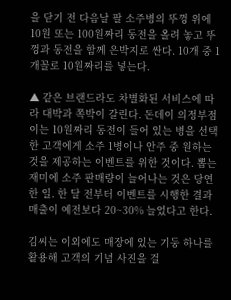을 닫기 전 다음날 팔 소주병의 뚜껑 위에 10원 또는 100원짜리 동전을 올려 놓고 뚜껑과 동전을 함께 은박지로 싼다. 10개 중 1개꼴로 10원짜리를 넣는다.

▲ 같은 브랜드라도 차별화된 서비스에 따라 대박과 쪽박이 갈린다. 돈데이 의정부점
이는 10원짜리 동전이 들어 있는 병을 선택한 고객에게 소주 1병이나 안주 중 원하는 것을 제공하는 이벤트를 위한 것이다. 뽑는 재미에 소주 판매량이 늘어나는 것은 당연한 일. 한 달 전부터 이벤트를 시행한 결과 매출이 예전보다 20~30% 늘었다고 한다.

김씨는 이외에도 매장에 있는 기둥 하나를 활용해 고객의 기념 사진을 걸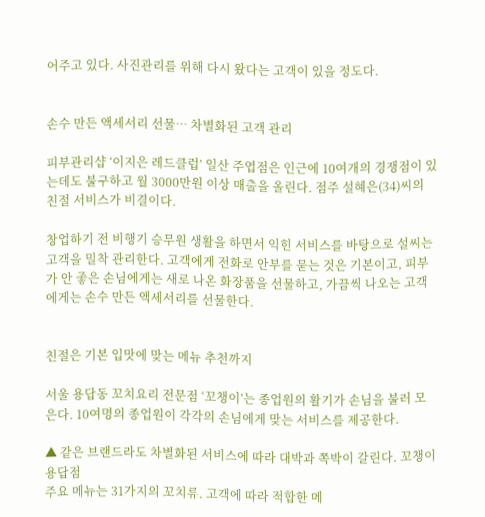어주고 있다. 사진관리를 위해 다시 왔다는 고객이 있을 정도다.


손수 만든 액세서리 선물… 차별화된 고객 관리

피부관리샵 ‘이지은 레드클럽’ 일산 주엽점은 인근에 10여개의 경쟁점이 있는데도 불구하고 월 3000만원 이상 매출을 올린다. 점주 설혜은(34)씨의 친절 서비스가 비결이다.

창업하기 전 비행기 승무원 생활을 하면서 익힌 서비스를 바탕으로 설씨는 고객을 밀착 관리한다. 고객에게 전화로 안부를 묻는 것은 기본이고, 피부가 안 좋은 손님에게는 새로 나온 화장품을 선물하고, 가끔씩 나오는 고객에게는 손수 만든 액세서리를 선물한다.


친절은 기본 입맛에 맞는 메뉴 추천까지

서울 용답동 꼬치요리 전문점 ‘꼬챙이’는 종업원의 활기가 손님을 불러 모은다. 10여명의 종업원이 각각의 손님에게 맞는 서비스를 제공한다.

▲ 같은 브랜드라도 차별화된 서비스에 따라 대박과 쪽박이 갈린다. 꼬챙이 용답점
주요 메뉴는 31가지의 꼬치류. 고객에 따라 적합한 메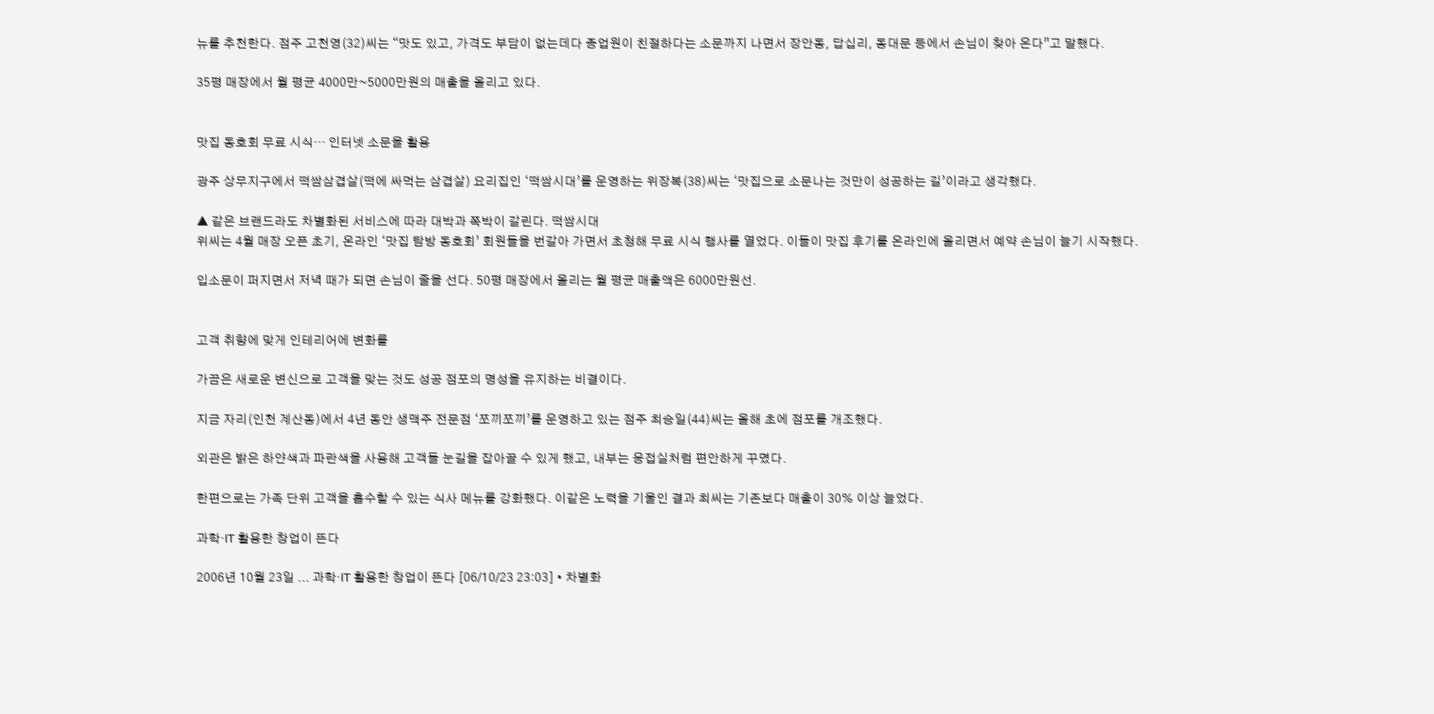뉴를 추천한다. 점주 고천영(32)씨는 “맛도 있고, 가격도 부담이 없는데다 종업원이 친절하다는 소문까지 나면서 장안동, 답십리, 동대문 등에서 손님이 찾아 온다”고 말했다.

35평 매장에서 월 평균 4000만~5000만원의 매출을 올리고 있다.


맛집 동호회 무료 시식… 인터넷 소문을 활용

광주 상무지구에서 떡쌈삼겹살(떡에 싸먹는 삼겹살) 요리집인 ‘떡쌈시대’를 운영하는 위장복(38)씨는 ‘맛집으로 소문나는 것만이 성공하는 길’이라고 생각했다.

▲ 같은 브랜드라도 차별화된 서비스에 따라 대박과 쪽박이 갈린다. 떡쌈시대
위씨는 4월 매장 오픈 초기, 온라인 ‘맛집 탐방 동호회’ 회원들을 번갈아 가면서 초청해 무료 시식 행사를 열었다. 이들이 맛집 후기를 온라인에 올리면서 예약 손님이 늘기 시작했다.

입소문이 퍼지면서 저녁 때가 되면 손님이 줄을 선다. 50평 매장에서 올리는 월 평균 매출액은 6000만원선.


고객 취향에 맞게 인테리어에 변화를

가끔은 새로운 변신으로 고객을 맞는 것도 성공 점포의 명성을 유지하는 비결이다.

지금 자리(인천 계산동)에서 4년 동안 생맥주 전문점 ‘쪼끼쪼끼’를 운영하고 있는 점주 최승일(44)씨는 올해 초에 점포를 개조했다.

외관은 밝은 하얀색과 파란색을 사용해 고객들 눈길을 잡아끌 수 있게 했고, 내부는 응접실처럼 편안하게 꾸몄다.

한편으로는 가족 단위 고객을 흡수할 수 있는 식사 메뉴를 강화했다. 이같은 노력을 기울인 결과 최씨는 기존보다 매출이 30% 이상 늘었다.

과학·IT 활용한 창업이 뜬다

2006년 10월 23일 ... 과학·IT 활용한 창업이 뜬다 [06/10/23 23:03] • 차별화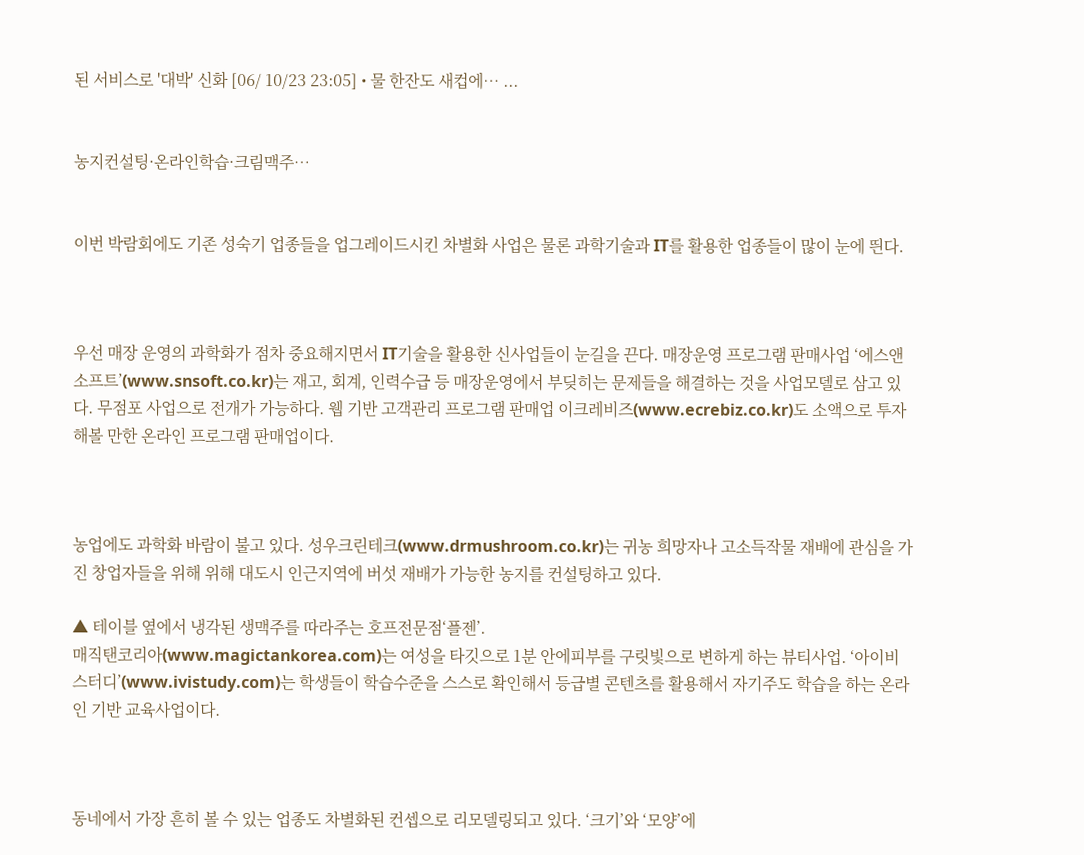된 서비스로 '대박' 신화 [06/ 10/23 23:05] • 물 한잔도 새컵에… ...


농지컨설팅·온라인학습·크림맥주…


이번 박람회에도 기존 성숙기 업종들을 업그레이드시킨 차별화 사업은 물론 과학기술과 IT를 활용한 업종들이 많이 눈에 띈다.



우선 매장 운영의 과학화가 점차 중요해지면서 IT기술을 활용한 신사업들이 눈길을 끈다. 매장운영 프로그램 판매사업 ‘에스앤 소프트’(www.snsoft.co.kr)는 재고, 회계, 인력수급 등 매장운영에서 부딪히는 문제들을 해결하는 것을 사업모델로 삼고 있다. 무점포 사업으로 전개가 가능하다. 웹 기반 고객관리 프로그램 판매업 이크레비즈(www.ecrebiz.co.kr)도 소액으로 투자해볼 만한 온라인 프로그램 판매업이다.



농업에도 과학화 바람이 불고 있다. 성우크린테크(www.drmushroom.co.kr)는 귀농 희망자나 고소득작물 재배에 관심을 가진 창업자들을 위해 위해 대도시 인근지역에 버섯 재배가 가능한 농지를 컨설팅하고 있다.

▲ 테이블 옆에서 냉각된 생맥주를 따라주는 호프전문점‘플젠’.
매직탠코리아(www.magictankorea.com)는 여성을 타깃으로 1분 안에피부를 구릿빛으로 변하게 하는 뷰티사업. ‘아이비스터디’(www.ivistudy.com)는 학생들이 학습수준을 스스로 확인해서 등급별 콘텐츠를 활용해서 자기주도 학습을 하는 온라인 기반 교육사업이다.



동네에서 가장 흔히 볼 수 있는 업종도 차별화된 컨셉으로 리모델링되고 있다. ‘크기’와 ‘모양’에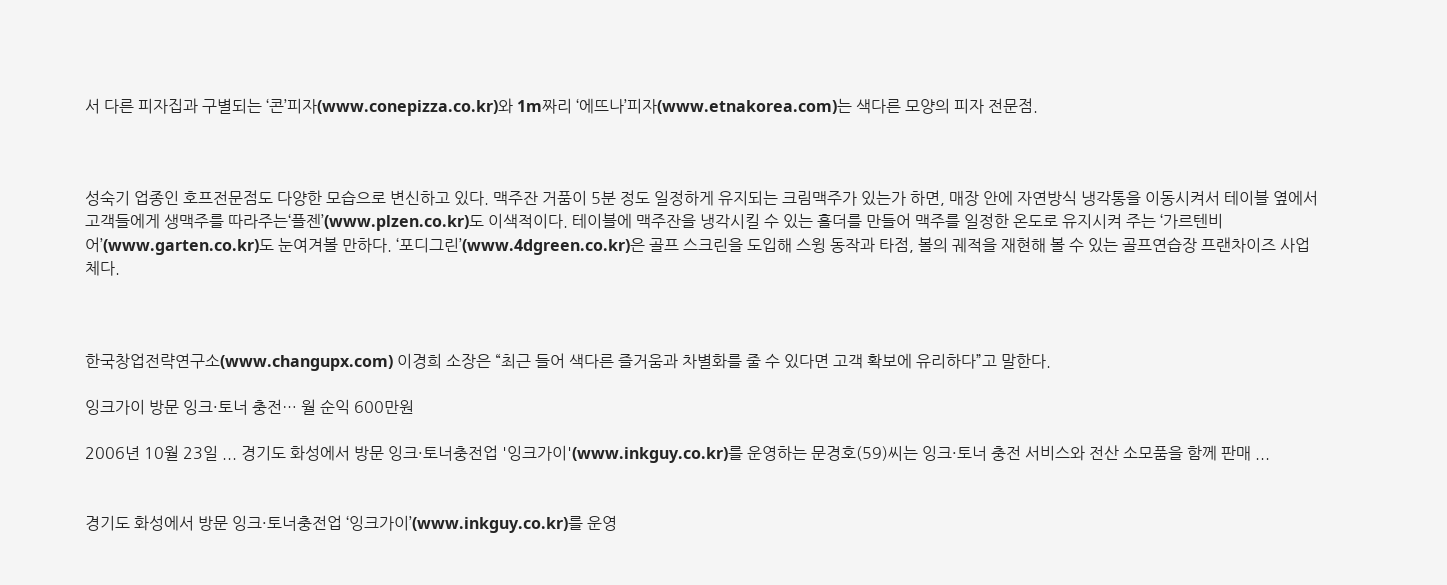서 다른 피자집과 구별되는 ‘콘’피자(www.conepizza.co.kr)와 1m짜리 ‘에뜨나’피자(www.etnakorea.com)는 색다른 모양의 피자 전문점.



성숙기 업종인 호프전문점도 다양한 모습으로 변신하고 있다. 맥주잔 거품이 5분 정도 일정하게 유지되는 크림맥주가 있는가 하면, 매장 안에 자연방식 냉각통을 이동시켜서 테이블 옆에서 고객들에게 생맥주를 따라주는‘플젠’(www.plzen.co.kr)도 이색적이다. 테이블에 맥주잔을 냉각시킬 수 있는 홀더를 만들어 맥주를 일정한 온도로 유지시켜 주는 ‘가르텐비어’(www.garten.co.kr)도 눈여겨볼 만하다. ‘포디그린’(www.4dgreen.co.kr)은 골프 스크린을 도입해 스윙 동작과 타점, 볼의 궤적을 재현해 볼 수 있는 골프연습장 프랜차이즈 사업체다.



한국창업전략연구소(www.changupx.com) 이경희 소장은 “최근 들어 색다른 즐거움과 차별화를 줄 수 있다면 고객 확보에 유리하다”고 말한다.

잉크가이 방문 잉크·토너 충전… 월 순익 600만원

2006년 10월 23일 ... 경기도 화성에서 방문 잉크·토너충전업 '잉크가이'(www.inkguy.co.kr)를 운영하는 문경호(59)씨는 잉크·토너 충전 서비스와 전산 소모품을 함께 판매 ...


경기도 화성에서 방문 잉크·토너충전업 ‘잉크가이’(www.inkguy.co.kr)를 운영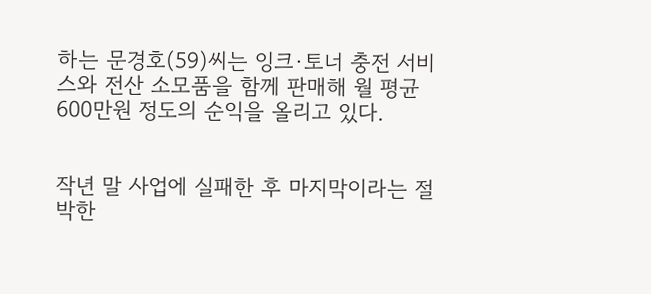하는 문경호(59)씨는 잉크·토너 충전 서비스와 전산 소모품을 함께 판매해 월 평균 600만원 정도의 순익을 올리고 있다.


작년 말 사업에 실패한 후 마지막이라는 절박한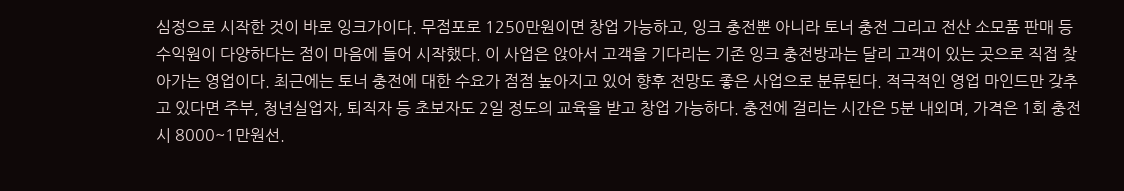심정으로 시작한 것이 바로 잉크가이다. 무점포로 1250만원이면 창업 가능하고, 잉크 충전뿐 아니라 토너 충전 그리고 전산 소모품 판매 등 수익원이 다양하다는 점이 마음에 들어 시작했다. 이 사업은 앉아서 고객을 기다리는 기존 잉크 충전방과는 달리 고객이 있는 곳으로 직접 찾아가는 영업이다. 최근에는 토너 충전에 대한 수요가 점점 높아지고 있어 향후 전망도 좋은 사업으로 분류된다. 적극적인 영업 마인드만 갖추고 있다면 주부, 청년실업자, 퇴직자 등 초보자도 2일 정도의 교육을 받고 창업 가능하다. 충전에 걸리는 시간은 5분 내외며, 가격은 1회 충전시 8000~1만원선.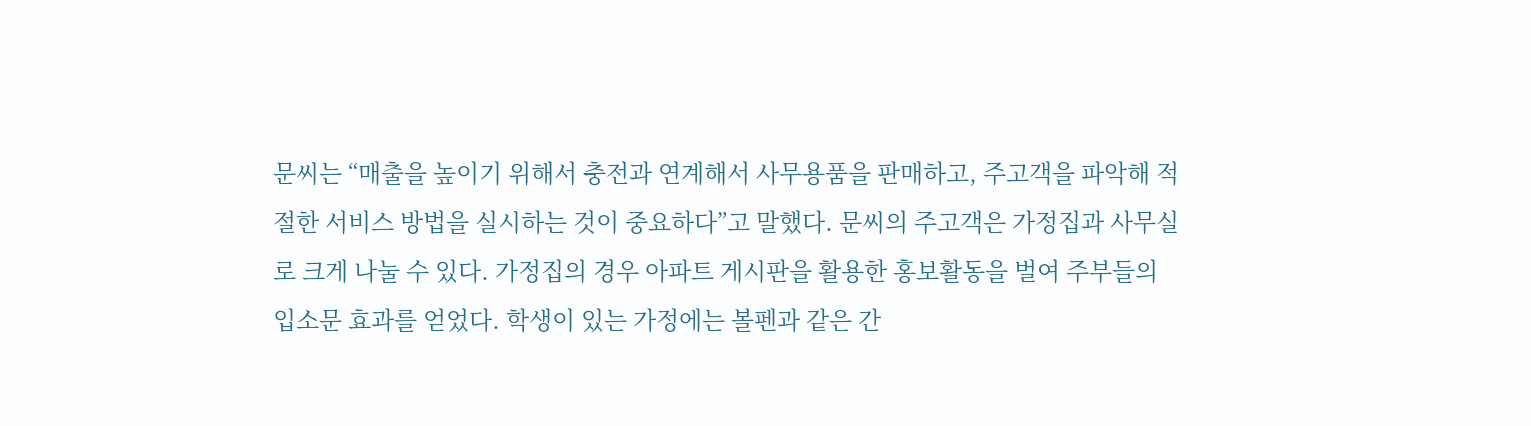문씨는 “매출을 높이기 위해서 충전과 연계해서 사무용품을 판매하고, 주고객을 파악해 적절한 서비스 방법을 실시하는 것이 중요하다”고 말했다. 문씨의 주고객은 가정집과 사무실로 크게 나눌 수 있다. 가정집의 경우 아파트 게시판을 활용한 홍보활동을 벌여 주부들의 입소문 효과를 얻었다. 학생이 있는 가정에는 볼펜과 같은 간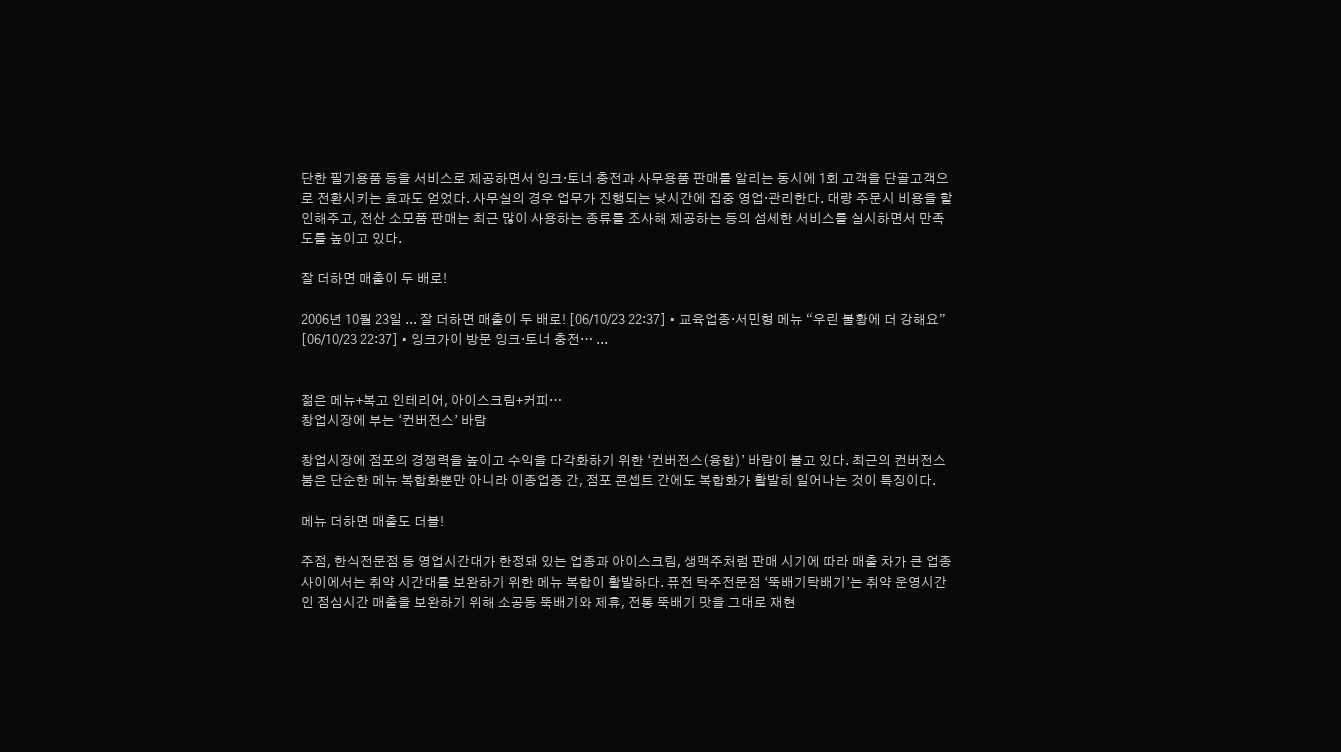단한 필기용품 등을 서비스로 제공하면서 잉크·토너 충전과 사무용품 판매를 알리는 동시에 1회 고객을 단골고객으로 전환시키는 효과도 얻었다. 사무실의 경우 업무가 진행되는 낮시간에 집중 영업·관리한다. 대량 주문시 비용을 할인해주고, 전산 소모품 판매는 최근 많이 사용하는 종류를 조사해 제공하는 등의 섬세한 서비스를 실시하면서 만족도를 높이고 있다.

잘 더하면 매출이 두 배로!

2006년 10월 23일 ... 잘 더하면 매출이 두 배로! [06/10/23 22:37] • 교육업종·서민형 메뉴 “우린 불황에 더 강해요” [06/10/23 22:37] • 잉크가이 방문 잉크·토너 충전… ...


젊은 메뉴+복고 인테리어, 아이스크림+커피…
창업시장에 부는 ‘컨버전스’ 바람

창업시장에 점포의 경쟁력을 높이고 수익을 다각화하기 위한 ‘컨버전스(융합)’ 바람이 불고 있다. 최근의 컨버전스 붐은 단순한 메뉴 복합화뿐만 아니라 이종업종 간, 점포 콘셉트 간에도 복합화가 활발히 일어나는 것이 특징이다.

메뉴 더하면 매출도 더블!

주점, 한식전문점 등 영업시간대가 한정돼 있는 업종과 아이스크림, 생맥주처럼 판매 시기에 따라 매출 차가 큰 업종 사이에서는 취약 시간대를 보완하기 위한 메뉴 복합이 활발하다. 퓨전 탁주전문점 ‘뚝배기탁배기’는 취약 운영시간인 점심시간 매출을 보완하기 위해 소공동 뚝배기와 제휴, 전통 뚝배기 맛을 그대로 재현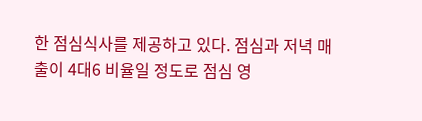한 점심식사를 제공하고 있다. 점심과 저녁 매출이 4대6 비율일 정도로 점심 영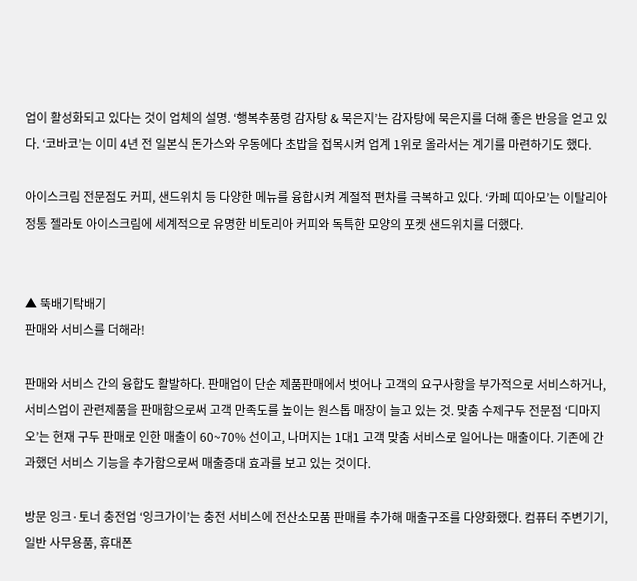업이 활성화되고 있다는 것이 업체의 설명. ‘행복추풍령 감자탕 & 묵은지’는 감자탕에 묵은지를 더해 좋은 반응을 얻고 있다. ‘코바코’는 이미 4년 전 일본식 돈가스와 우동에다 초밥을 접목시켜 업계 1위로 올라서는 계기를 마련하기도 했다.

아이스크림 전문점도 커피, 샌드위치 등 다양한 메뉴를 융합시켜 계절적 편차를 극복하고 있다. ‘카페 띠아모’는 이탈리아 정통 젤라토 아이스크림에 세계적으로 유명한 비토리아 커피와 독특한 모양의 포켓 샌드위치를 더했다.


▲ 뚝배기탁배기
판매와 서비스를 더해라!

판매와 서비스 간의 융합도 활발하다. 판매업이 단순 제품판매에서 벗어나 고객의 요구사항을 부가적으로 서비스하거나, 서비스업이 관련제품을 판매함으로써 고객 만족도를 높이는 원스톱 매장이 늘고 있는 것. 맞춤 수제구두 전문점 ‘디마지오’는 현재 구두 판매로 인한 매출이 60~70% 선이고, 나머지는 1대1 고객 맞춤 서비스로 일어나는 매출이다. 기존에 간과했던 서비스 기능을 추가함으로써 매출증대 효과를 보고 있는 것이다.

방문 잉크·토너 충전업 ‘잉크가이’는 충전 서비스에 전산소모품 판매를 추가해 매출구조를 다양화했다. 컴퓨터 주변기기, 일반 사무용품, 휴대폰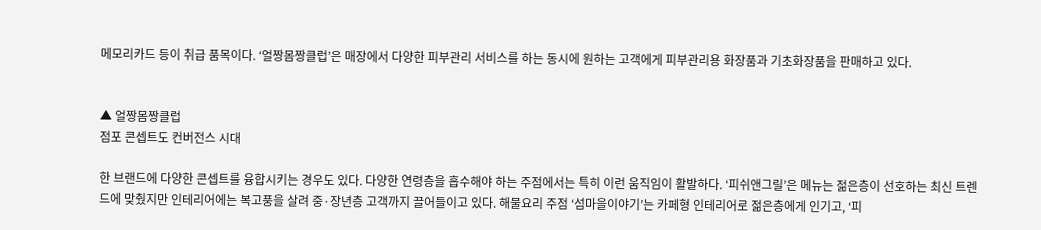메모리카드 등이 취급 품목이다. ‘얼짱몸짱클럽’은 매장에서 다양한 피부관리 서비스를 하는 동시에 원하는 고객에게 피부관리용 화장품과 기초화장품을 판매하고 있다.


▲ 얼짱몸짱클럽
점포 콘셉트도 컨버전스 시대

한 브랜드에 다양한 콘셉트를 융합시키는 경우도 있다. 다양한 연령층을 흡수해야 하는 주점에서는 특히 이런 움직임이 활발하다. ‘피쉬앤그릴’은 메뉴는 젊은층이 선호하는 최신 트렌드에 맞췄지만 인테리어에는 복고풍을 살려 중·장년층 고객까지 끌어들이고 있다. 해물요리 주점 ‘섬마을이야기’는 카페형 인테리어로 젊은층에게 인기고, ‘피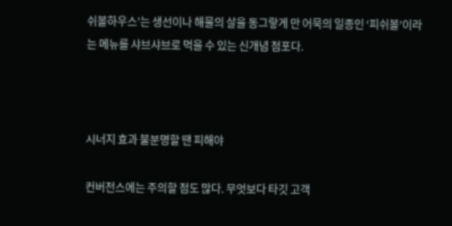쉬볼하우스’는 생선이나 해물의 살을 동그랗게 만 어묵의 일종인 ‘피쉬볼’이라는 메뉴를 샤브샤브로 먹을 수 있는 신개념 점포다.



시너지 효과 불분명할 땐 피해야

컨버전스에는 주의할 점도 많다. 무엇보다 타깃 고객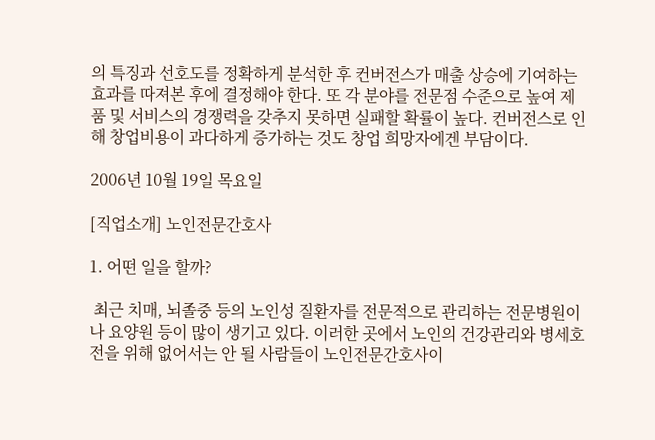의 특징과 선호도를 정확하게 분석한 후 컨버전스가 매출 상승에 기여하는 효과를 따져본 후에 결정해야 한다. 또 각 분야를 전문점 수준으로 높여 제품 및 서비스의 경쟁력을 갖추지 못하면 실패할 확률이 높다. 컨버전스로 인해 창업비용이 과다하게 증가하는 것도 창업 희망자에겐 부담이다.

2006년 10월 19일 목요일

[직업소개] 노인전문간호사

1. 어떤 일을 할까?

 최근 치매, 뇌졸중 등의 노인성 질환자를 전문적으로 관리하는 전문병원이나 요양원 등이 많이 생기고 있다. 이러한 곳에서 노인의 건강관리와 병세호전을 위해 없어서는 안 될 사람들이 노인전문간호사이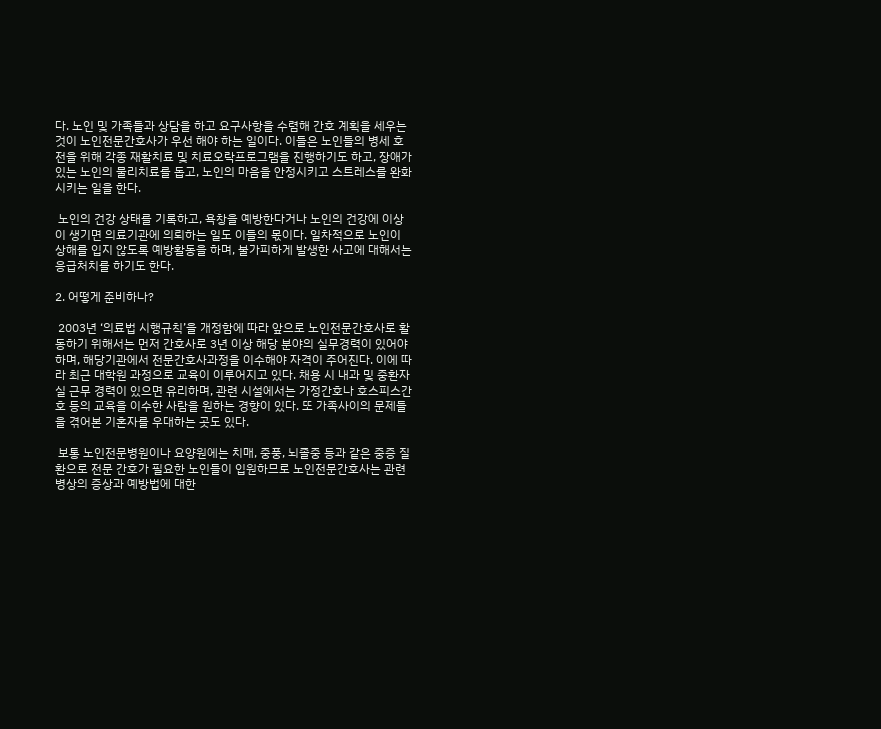다. 노인 및 가족들과 상담을 하고 요구사항을 수렴해 간호 계획을 세우는 것이 노인전문간호사가 우선 해야 하는 일이다. 이들은 노인들의 병세 호전을 위해 각종 재활치료 및 치료오락프로그램을 진행하기도 하고, 장애가 있는 노인의 물리치료를 돕고, 노인의 마음을 안정시키고 스트레스를 완화시키는 일을 한다.

 노인의 건강 상태를 기록하고, 욕창을 예방한다거나 노인의 건강에 이상이 생기면 의료기관에 의뢰하는 일도 이들의 몫이다. 일차적으로 노인이 상해를 입지 않도록 예방활동을 하며, 불가피하게 발생한 사고에 대해서는 응급처치를 하기도 한다.

2. 어떻게 준비하나?

 2003년 ‘의료법 시행규칙’을 개정함에 따라 앞으로 노인전문간호사로 활동하기 위해서는 먼저 간호사로 3년 이상 해당 분야의 실무경력이 있어야 하며, 해당기관에서 전문간호사과정을 이수해야 자격이 주어진다. 이에 따라 최근 대학원 과정으로 교육이 이루어지고 있다. 채용 시 내과 및 중환자실 근무 경력이 있으면 유리하며, 관련 시설에서는 가정간호나 호스피스간호 등의 교육을 이수한 사람을 원하는 경향이 있다. 또 가족사이의 문제들을 겪어본 기혼자를 우대하는 곳도 있다.

 보통 노인전문병원이나 요양원에는 치매, 중풍, 뇌졸중 등과 같은 중증 질환으로 전문 간호가 필요한 노인들이 입원하므로 노인전문간호사는 관련 병상의 증상과 예방법에 대한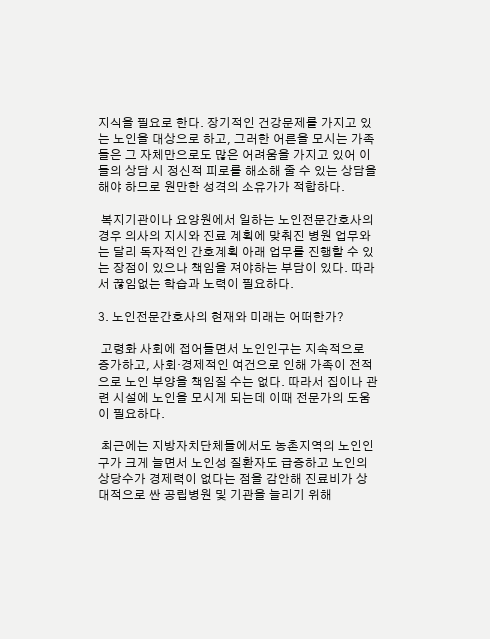지식을 필요로 한다. 장기적인 건강문제를 가지고 있는 노인을 대상으로 하고, 그러한 어른을 모시는 가족들은 그 자체만으로도 많은 어려움을 가지고 있어 이들의 상담 시 정신적 피로를 해소해 줄 수 있는 상담을 해야 하므로 원만한 성격의 소유가가 적합하다.

 복지기관이나 요양원에서 일하는 노인전문간호사의 경우 의사의 지시와 진료 계획에 맞춰진 병원 업무와는 달리 독자적인 간호계획 아래 업무를 진행할 수 있는 장점이 있으나 책임을 져야하는 부담이 있다. 따라서 끊임없는 학습과 노력이 필요하다.

3. 노인전문간호사의 현재와 미래는 어떠한가?

 고령화 사회에 접어들면서 노인인구는 지속적으로 증가하고, 사회·경제적인 여건으로 인해 가족이 전적으로 노인 부양을 책임질 수는 없다. 따라서 집이나 관련 시설에 노인을 모시게 되는데 이때 전문가의 도움이 필요하다.

 최근에는 지방자치단체들에서도 농촌지역의 노인인구가 크게 늘면서 노인성 질환자도 급증하고 노인의 상당수가 경제력이 없다는 점을 감안해 진료비가 상대적으로 싼 공립병원 및 기관을 늘리기 위해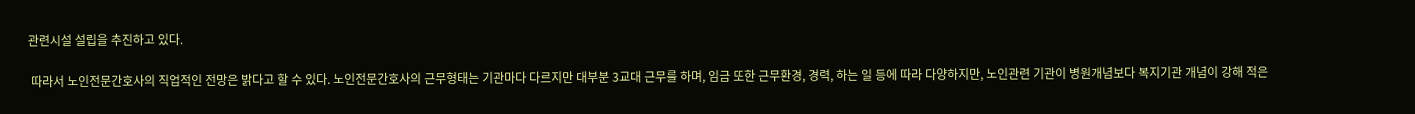관련시설 설립을 추진하고 있다.

 따라서 노인전문간호사의 직업적인 전망은 밝다고 할 수 있다. 노인전문간호사의 근무형태는 기관마다 다르지만 대부분 3교대 근무를 하며, 임금 또한 근무환경, 경력, 하는 일 등에 따라 다양하지만, 노인관련 기관이 병원개념보다 복지기관 개념이 강해 적은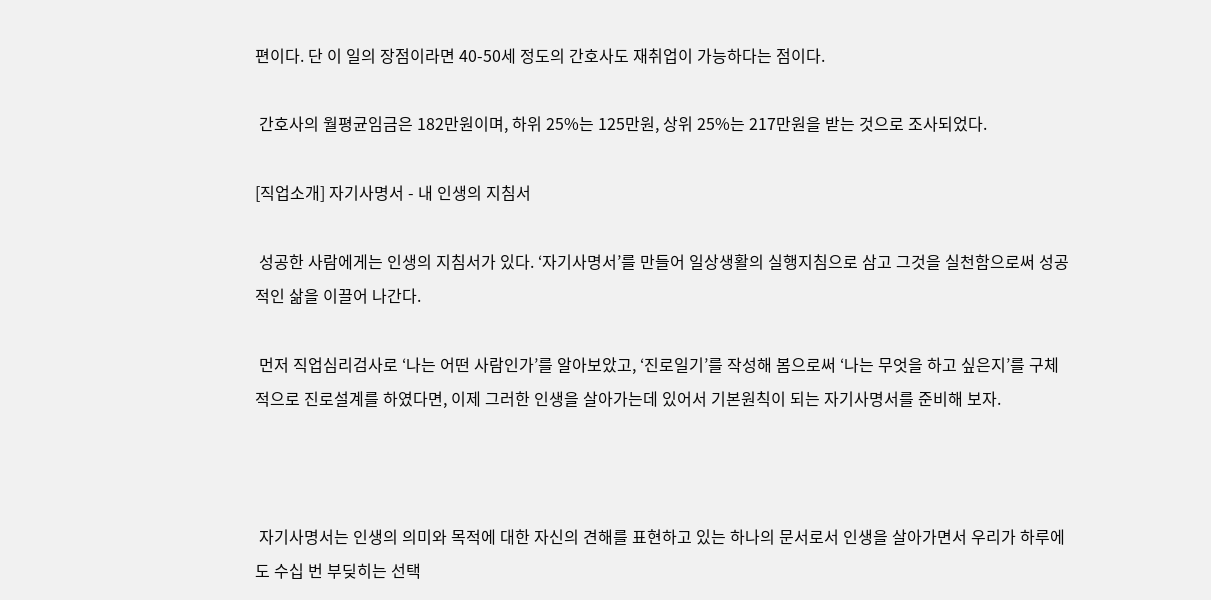편이다. 단 이 일의 장점이라면 40-50세 정도의 간호사도 재취업이 가능하다는 점이다.

 간호사의 월평균임금은 182만원이며, 하위 25%는 125만원, 상위 25%는 217만원을 받는 것으로 조사되었다.

[직업소개] 자기사명서 - 내 인생의 지침서

 성공한 사람에게는 인생의 지침서가 있다. ‘자기사명서’를 만들어 일상생활의 실행지침으로 삼고 그것을 실천함으로써 성공적인 삶을 이끌어 나간다.

 먼저 직업심리검사로 ‘나는 어떤 사람인가’를 알아보았고, ‘진로일기’를 작성해 봄으로써 ‘나는 무엇을 하고 싶은지’를 구체적으로 진로설계를 하였다면, 이제 그러한 인생을 살아가는데 있어서 기본원칙이 되는 자기사명서를 준비해 보자.



 자기사명서는 인생의 의미와 목적에 대한 자신의 견해를 표현하고 있는 하나의 문서로서 인생을 살아가면서 우리가 하루에도 수십 번 부딪히는 선택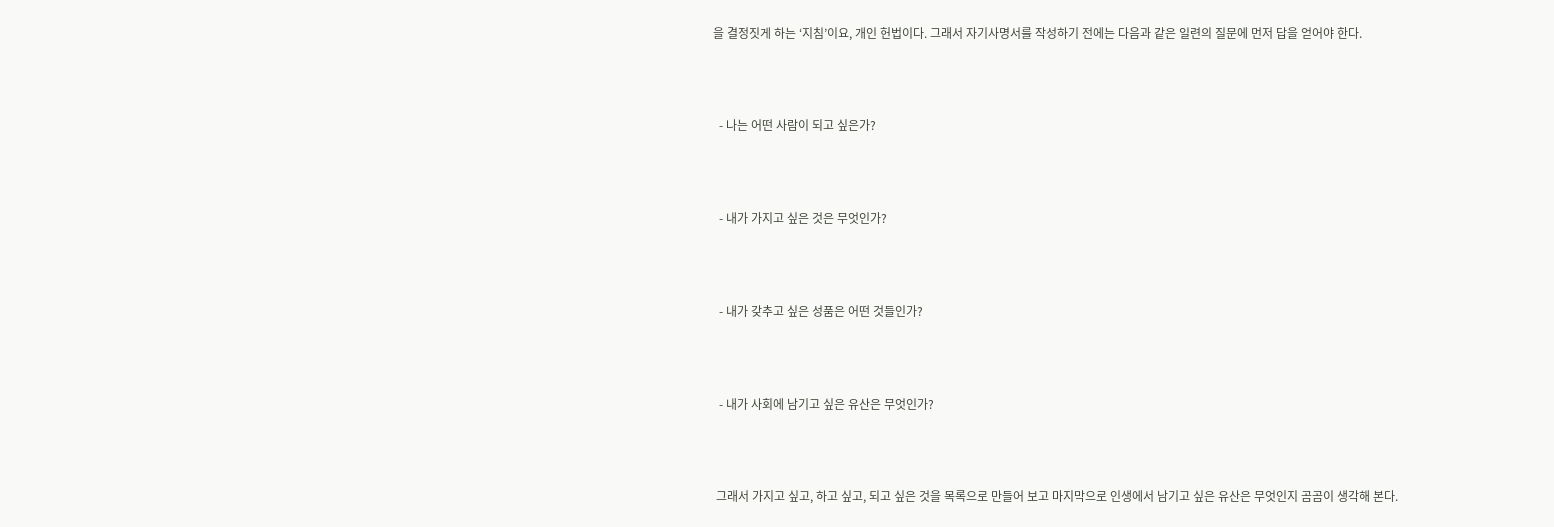을 결정짓게 하는 ‘지침’이요, 개인 헌법이다. 그래서 자기사명서를 작성하기 전에는 다음과 같은 일련의 질문에 먼저 답을 얻어야 한다.



  - 나는 어떤 사람이 되고 싶은가?



  - 내가 가지고 싶은 것은 무엇인가?



  - 내가 갖추고 싶은 성품은 어떤 것들인가?



  - 내가 사회에 남기고 싶은 유산은 무엇인가?



 그래서 가지고 싶고, 하고 싶고, 되고 싶은 것을 목록으로 만들어 보고 마지막으로 인생에서 남기고 싶은 유산은 무엇인지 곰곰이 생각해 본다.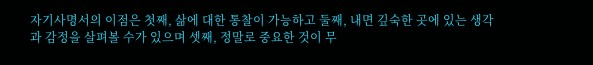자기사명서의 이점은 첫째, 삶에 대한 통찰이 가능하고 둘째, 내면 깊숙한 곳에 있는 생각과 감정을 살펴볼 수가 있으며 셋째, 정말로 중요한 것이 무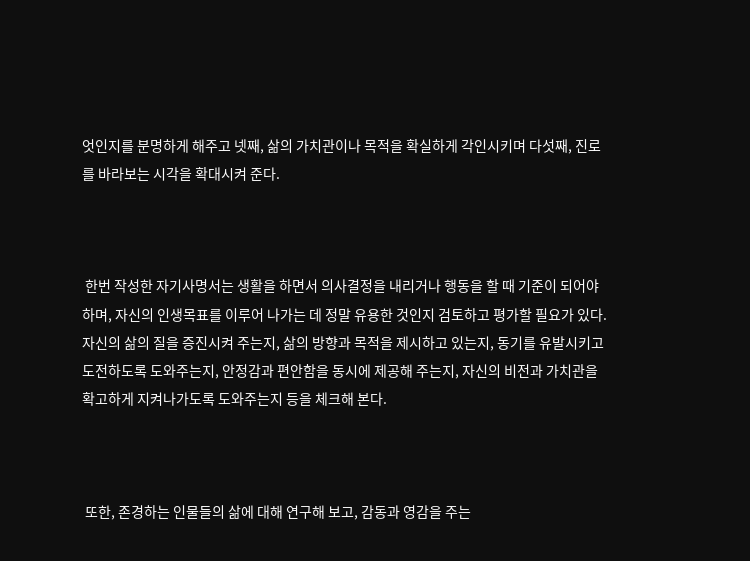엇인지를 분명하게 해주고 넷째, 삶의 가치관이나 목적을 확실하게 각인시키며 다섯째, 진로를 바라보는 시각을 확대시켜 준다.



 한번 작성한 자기사명서는 생활을 하면서 의사결정을 내리거나 행동을 할 때 기준이 되어야 하며, 자신의 인생목표를 이루어 나가는 데 정말 유용한 것인지 검토하고 평가할 필요가 있다. 자신의 삶의 질을 증진시켜 주는지, 삶의 방향과 목적을 제시하고 있는지, 동기를 유발시키고 도전하도록 도와주는지, 안정감과 편안함을 동시에 제공해 주는지, 자신의 비전과 가치관을 확고하게 지켜나가도록 도와주는지 등을 체크해 본다.



 또한, 존경하는 인물들의 삶에 대해 연구해 보고, 감동과 영감을 주는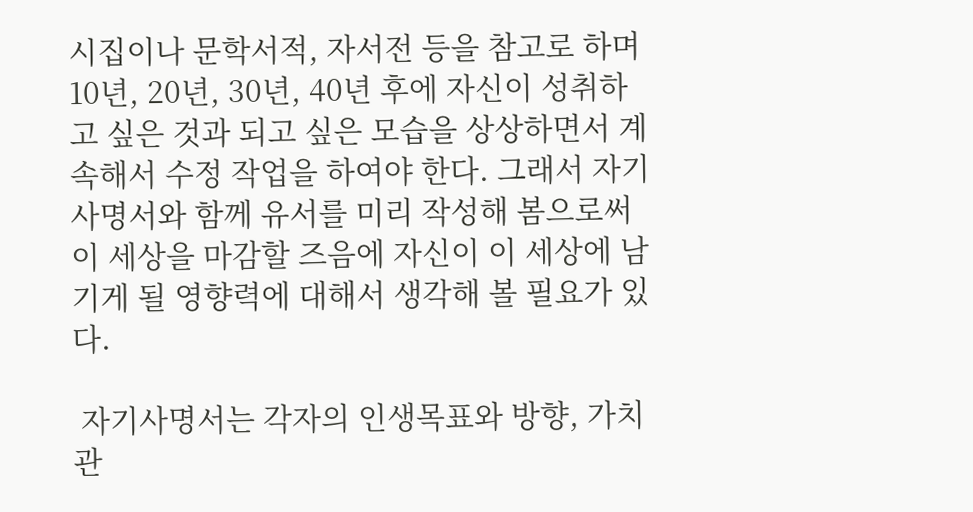시집이나 문학서적, 자서전 등을 참고로 하며 10년, 20년, 30년, 40년 후에 자신이 성취하고 싶은 것과 되고 싶은 모습을 상상하면서 계속해서 수정 작업을 하여야 한다. 그래서 자기사명서와 함께 유서를 미리 작성해 봄으로써 이 세상을 마감할 즈음에 자신이 이 세상에 남기게 될 영향력에 대해서 생각해 볼 필요가 있다.

 자기사명서는 각자의 인생목표와 방향, 가치관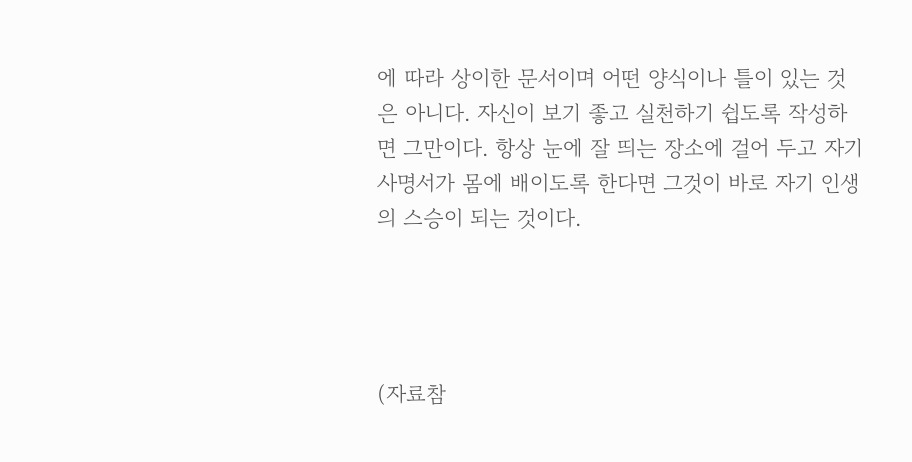에 따라 상이한 문서이며 어떤 양식이나 틀이 있는 것은 아니다. 자신이 보기 좋고 실천하기 쉽도록 작성하면 그만이다. 항상 눈에 잘 띄는 장소에 걸어 두고 자기사명서가 몸에 배이도록 한다면 그것이 바로 자기 인생의 스승이 되는 것이다.




(자료참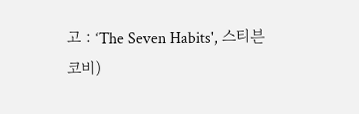고 : ‘The Seven Habits', 스티븐 코비)